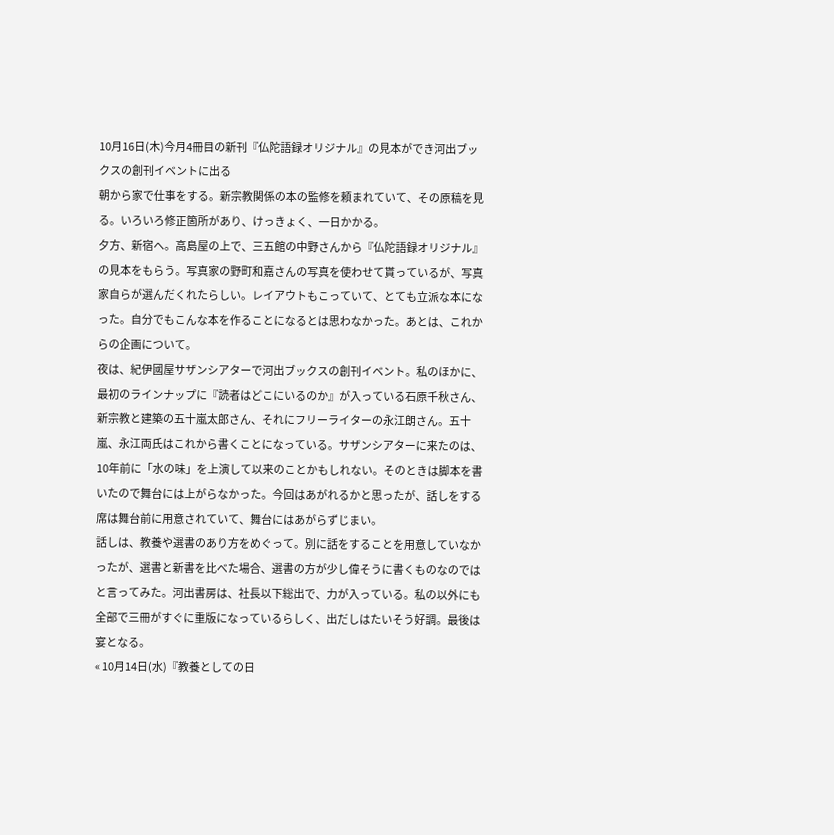10月16日(木)今月4冊目の新刊『仏陀語録オリジナル』の見本ができ河出ブックスの創刊イベントに出る
朝から家で仕事をする。新宗教関係の本の監修を頼まれていて、その原稿を見る。いろいろ修正箇所があり、けっきょく、一日かかる。
夕方、新宿へ。高島屋の上で、三五館の中野さんから『仏陀語録オリジナル』の見本をもらう。写真家の野町和嘉さんの写真を使わせて貰っているが、写真家自らが選んだくれたらしい。レイアウトもこっていて、とても立派な本になった。自分でもこんな本を作ることになるとは思わなかった。あとは、これからの企画について。
夜は、紀伊國屋サザンシアターで河出ブックスの創刊イベント。私のほかに、最初のラインナップに『読者はどこにいるのか』が入っている石原千秋さん、新宗教と建築の五十嵐太郎さん、それにフリーライターの永江朗さん。五十嵐、永江両氏はこれから書くことになっている。サザンシアターに来たのは、10年前に「水の味」を上演して以来のことかもしれない。そのときは脚本を書いたので舞台には上がらなかった。今回はあがれるかと思ったが、話しをする席は舞台前に用意されていて、舞台にはあがらずじまい。
話しは、教養や選書のあり方をめぐって。別に話をすることを用意していなかったが、選書と新書を比べた場合、選書の方が少し偉そうに書くものなのではと言ってみた。河出書房は、社長以下総出で、力が入っている。私の以外にも全部で三冊がすぐに重版になっているらしく、出だしはたいそう好調。最後は宴となる。
« 10月14日(水)『教養としての日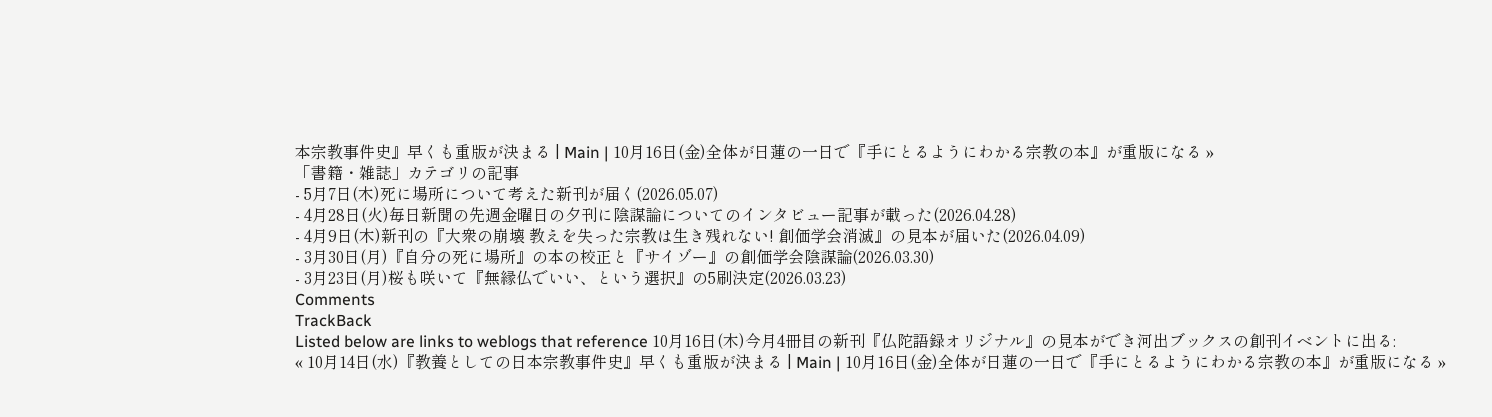本宗教事件史』早くも重版が決まる | Main | 10月16日(金)全体が日蓮の一日で『手にとるようにわかる宗教の本』が重版になる »
「書籍・雑誌」カテゴリの記事
- 5月7日(木)死に場所について考えた新刊が届く(2026.05.07)
- 4月28日(火)毎日新聞の先週金曜日の夕刊に陰謀論についてのインタビュー記事が載った(2026.04.28)
- 4月9日(木)新刊の『大衆の崩壊 教えを失った宗教は生き残れない! 創価学会消滅』の見本が届いた(2026.04.09)
- 3月30日(月)『自分の死に場所』の本の校正と『サイゾー』の創価学会陰謀論(2026.03.30)
- 3月23日(月)桜も咲いて『無縁仏でいい、という選択』の5刷決定(2026.03.23)
Comments
TrackBack
Listed below are links to weblogs that reference 10月16日(木)今月4冊目の新刊『仏陀語録オリジナル』の見本ができ河出ブックスの創刊イベントに出る:
« 10月14日(水)『教養としての日本宗教事件史』早くも重版が決まる | Main | 10月16日(金)全体が日蓮の一日で『手にとるようにわかる宗教の本』が重版になる »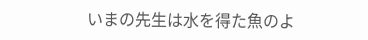いまの先生は水を得た魚のよ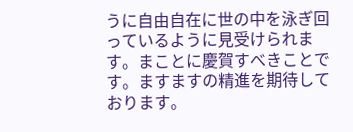うに自由自在に世の中を泳ぎ回っているように見受けられます。まことに慶賀すべきことです。ますますの精進を期待しております。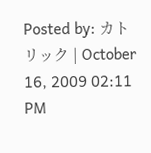Posted by: カトリック | October 16, 2009 02:11 PM